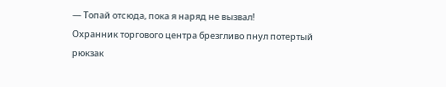— Топай отсюда, пока я наряд не вызвал!
Охранник торгового центра брезгливо пнул потертый рюкзак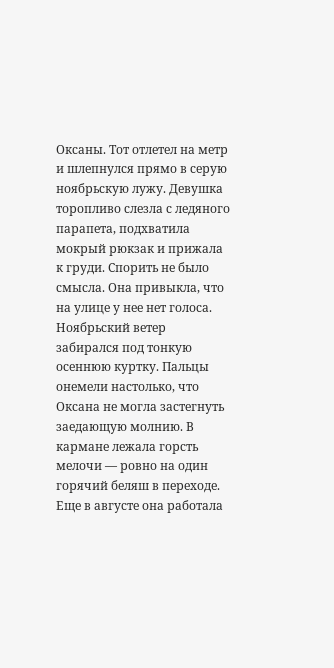Оксаны. Тот отлетел на метр и шлепнулся прямо в серую ноябрьскую лужу. Девушка торопливо слезла с ледяного парапета, подхватила мокрый рюкзак и прижала к груди. Спорить не было смысла. Она привыкла, что на улице у нее нет голоса.
Ноябрьский ветер забирался под тонкую осеннюю куртку. Пальцы онемели настолько, что Оксана не могла застегнуть заедающую молнию. В кармане лежала горсть мелочи — ровно на один горячий беляш в переходе.
Еще в августе она работала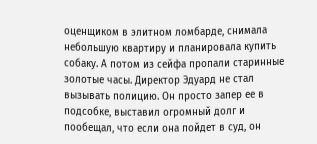оценщиком в элитном ломбарде, снимала небольшую квартиру и планировала купить собаку. А потом из сейфа пропали старинные золотые часы. Директор Эдуард не стал вызывать полицию. Он просто запер ее в подсобке, выставил огромный долг и пообещал, что если она пойдет в суд, он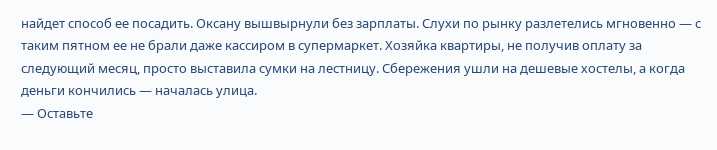найдет способ ее посадить. Оксану вышвырнули без зарплаты. Слухи по рынку разлетелись мгновенно — с таким пятном ее не брали даже кассиром в супермаркет. Хозяйка квартиры, не получив оплату за следующий месяц, просто выставила сумки на лестницу. Сбережения ушли на дешевые хостелы, а когда деньги кончились — началась улица.
— Оставьте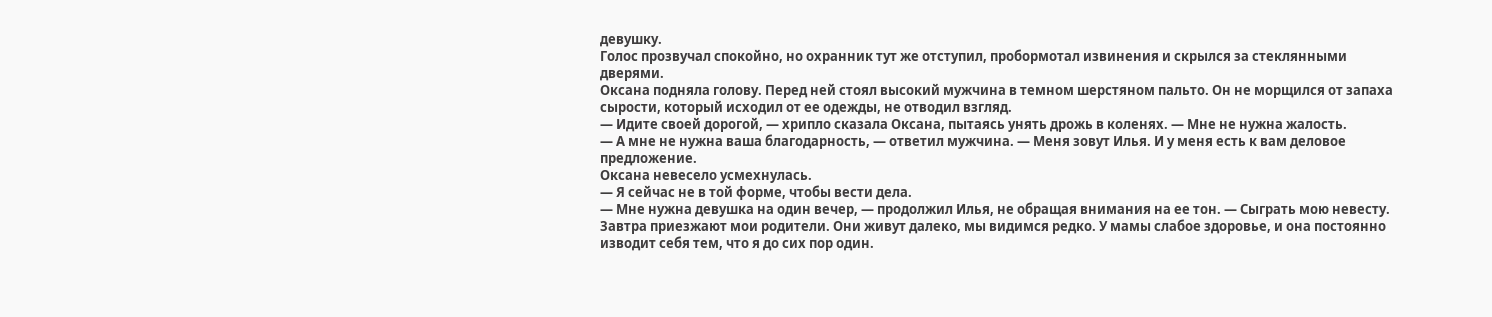девушку.
Голос прозвучал спокойно, но охранник тут же отступил, пробормотал извинения и скрылся за стеклянными дверями.
Оксана подняла голову. Перед ней стоял высокий мужчина в темном шерстяном пальто. Он не морщился от запаха сырости, который исходил от ее одежды, не отводил взгляд.
— Идите своей дорогой, — хрипло сказала Оксана, пытаясь унять дрожь в коленях. — Мне не нужна жалость.
— А мне не нужна ваша благодарность, — ответил мужчина. — Меня зовут Илья. И у меня есть к вам деловое предложение.
Оксана невесело усмехнулась.
— Я сейчас не в той форме, чтобы вести дела.
— Мне нужна девушка на один вечер, — продолжил Илья, не обращая внимания на ее тон. — Сыграть мою невесту. Завтра приезжают мои родители. Они живут далеко, мы видимся редко. У мамы слабое здоровье, и она постоянно изводит себя тем, что я до сих пор один.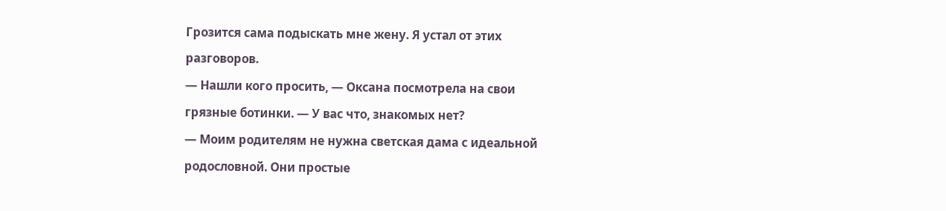Грозится сама подыскать мне жену. Я устал от этих разговоров.
— Нашли кого просить, — Оксана посмотрела на свои грязные ботинки. — У вас что, знакомых нет?
— Моим родителям не нужна светская дама с идеальной родословной. Они простые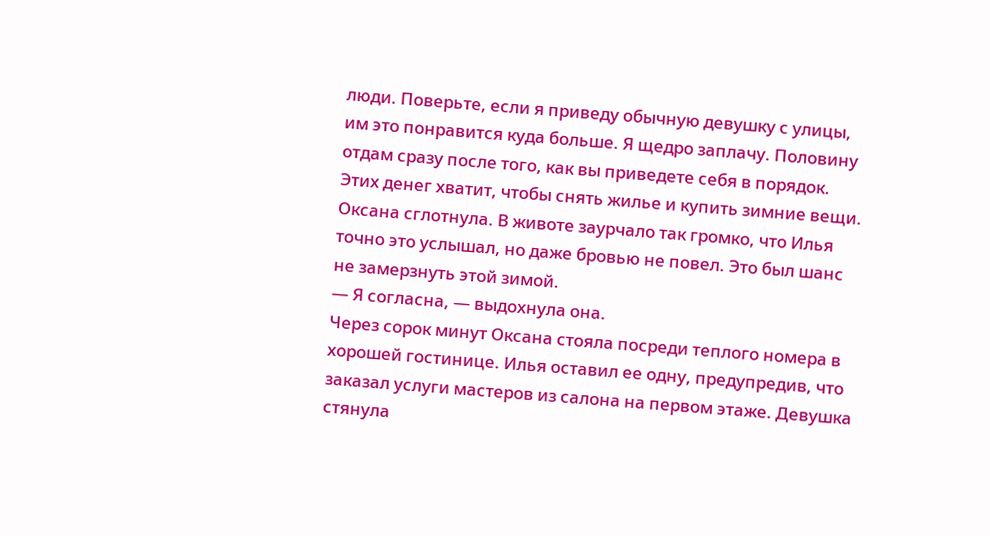люди. Поверьте, если я приведу обычную девушку с улицы, им это понравится куда больше. Я щедро заплачу. Половину отдам сразу после того, как вы приведете себя в порядок. Этих денег хватит, чтобы снять жилье и купить зимние вещи.
Оксана сглотнула. В животе заурчало так громко, что Илья точно это услышал, но даже бровью не повел. Это был шанс не замерзнуть этой зимой.
— Я согласна, — выдохнула она.
Через сорок минут Оксана стояла посреди теплого номера в хорошей гостинице. Илья оставил ее одну, предупредив, что заказал услуги мастеров из салона на первом этаже. Девушка стянула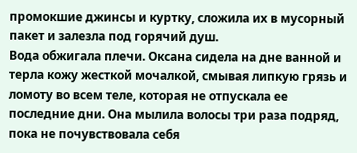промокшие джинсы и куртку, сложила их в мусорный пакет и залезла под горячий душ.
Вода обжигала плечи. Оксана сидела на дне ванной и терла кожу жесткой мочалкой, смывая липкую грязь и ломоту во всем теле, которая не отпускала ее последние дни. Она мылила волосы три раза подряд, пока не почувствовала себя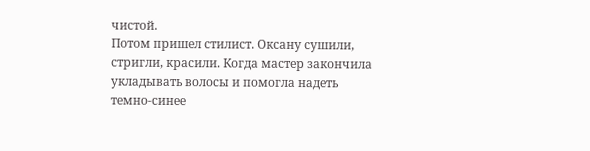чистой.
Потом пришел стилист. Оксану сушили, стригли, красили. Когда мастер закончила укладывать волосы и помогла надеть темно-синее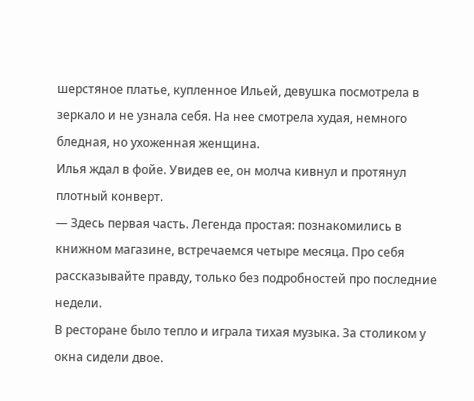шерстяное платье, купленное Ильей, девушка посмотрела в зеркало и не узнала себя. На нее смотрела худая, немного бледная, но ухоженная женщина.
Илья ждал в фойе. Увидев ее, он молча кивнул и протянул плотный конверт.
— Здесь первая часть. Легенда простая: познакомились в книжном магазине, встречаемся четыре месяца. Про себя рассказывайте правду, только без подробностей про последние недели.
В ресторане было тепло и играла тихая музыка. За столиком у окна сидели двое.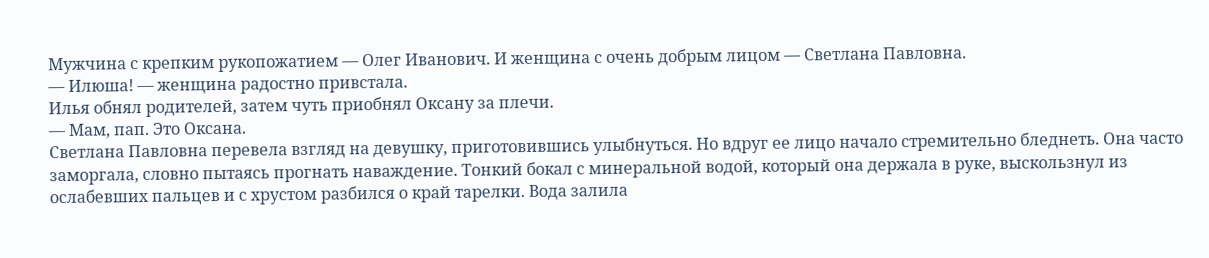Мужчина с крепким рукопожатием — Олег Иванович. И женщина с очень добрым лицом — Светлана Павловна.
— Илюша! — женщина радостно привстала.
Илья обнял родителей, затем чуть приобнял Оксану за плечи.
— Мам, пап. Это Оксана.
Светлана Павловна перевела взгляд на девушку, приготовившись улыбнуться. Но вдруг ее лицо начало стремительно бледнеть. Она часто заморгала, словно пытаясь прогнать наваждение. Тонкий бокал с минеральной водой, который она держала в руке, выскользнул из ослабевших пальцев и с хрустом разбился о край тарелки. Вода залила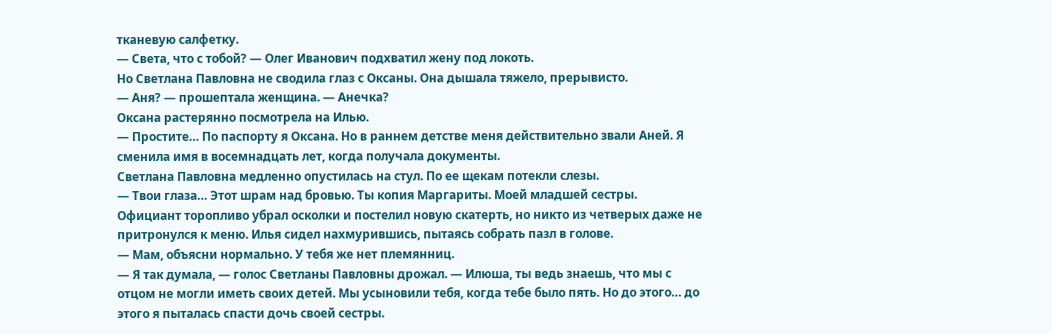тканевую салфетку.
— Света, что с тобой? — Олег Иванович подхватил жену под локоть.
Но Светлана Павловна не сводила глаз с Оксаны. Она дышала тяжело, прерывисто.
— Аня? — прошептала женщина. — Анечка?
Оксана растерянно посмотрела на Илью.
— Простите… По паспорту я Оксана. Но в раннем детстве меня действительно звали Аней. Я сменила имя в восемнадцать лет, когда получала документы.
Светлана Павловна медленно опустилась на стул. По ее щекам потекли слезы.
— Твои глаза… Этот шрам над бровью. Ты копия Маргариты. Моей младшей сестры.
Официант торопливо убрал осколки и постелил новую скатерть, но никто из четверых даже не притронулся к меню. Илья сидел нахмурившись, пытаясь собрать пазл в голове.
— Мам, объясни нормально. У тебя же нет племянниц.
— Я так думала, — голос Светланы Павловны дрожал. — Илюша, ты ведь знаешь, что мы с отцом не могли иметь своих детей. Мы усыновили тебя, когда тебе было пять. Но до этого… до этого я пыталась спасти дочь своей сестры.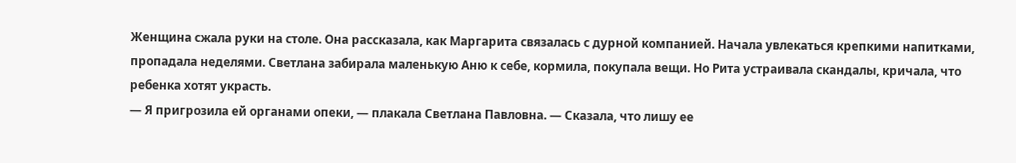Женщина сжала руки на столе. Она рассказала, как Маргарита связалась с дурной компанией. Начала увлекаться крепкими напитками, пропадала неделями. Светлана забирала маленькую Аню к себе, кормила, покупала вещи. Но Рита устраивала скандалы, кричала, что ребенка хотят украсть.
— Я пригрозила ей органами опеки, — плакала Светлана Павловна. — Сказала, что лишу ее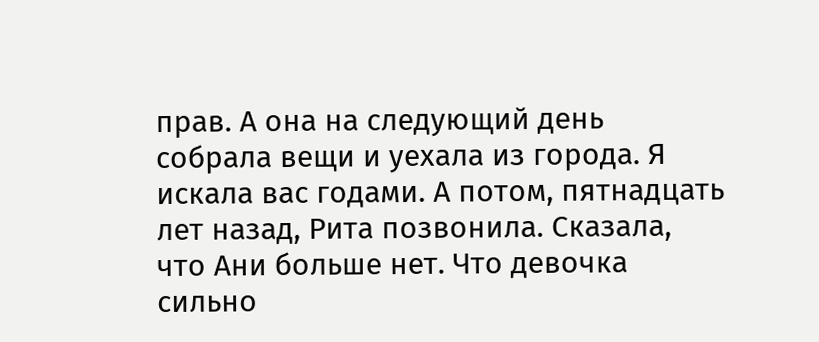прав. А она на следующий день собрала вещи и уехала из города. Я искала вас годами. А потом, пятнадцать лет назад, Рита позвонила. Сказала, что Ани больше нет. Что девочка сильно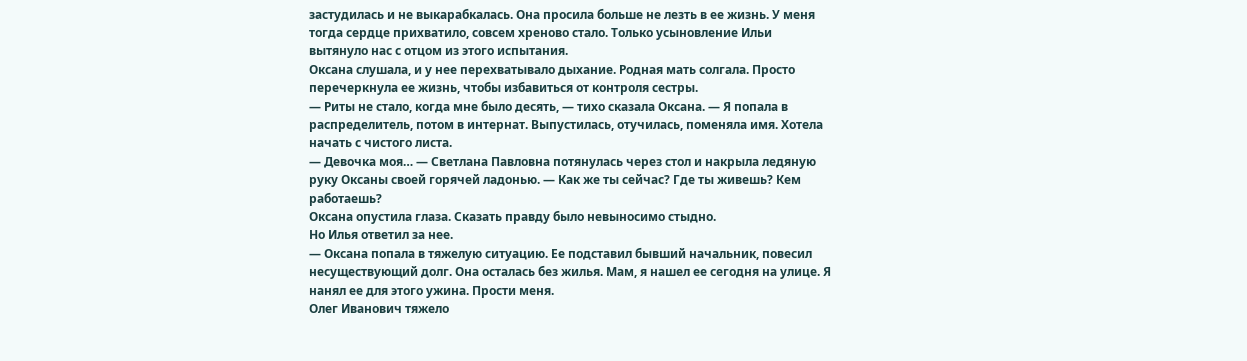застудилась и не выкарабкалась. Она просила больше не лезть в ее жизнь. У меня тогда сердце прихватило, совсем хреново стало. Только усыновление Ильи вытянуло нас с отцом из этого испытания.
Оксана слушала, и у нее перехватывало дыхание. Родная мать солгала. Просто перечеркнула ее жизнь, чтобы избавиться от контроля сестры.
— Риты не стало, когда мне было десять, — тихо сказала Оксана. — Я попала в распределитель, потом в интернат. Выпустилась, отучилась, поменяла имя. Хотела начать с чистого листа.
— Девочка моя… — Светлана Павловна потянулась через стол и накрыла ледяную руку Оксаны своей горячей ладонью. — Как же ты сейчас? Где ты живешь? Кем работаешь?
Оксана опустила глаза. Сказать правду было невыносимо стыдно.
Но Илья ответил за нее.
— Оксана попала в тяжелую ситуацию. Ее подставил бывший начальник, повесил несуществующий долг. Она осталась без жилья. Мам, я нашел ее сегодня на улице. Я нанял ее для этого ужина. Прости меня.
Олег Иванович тяжело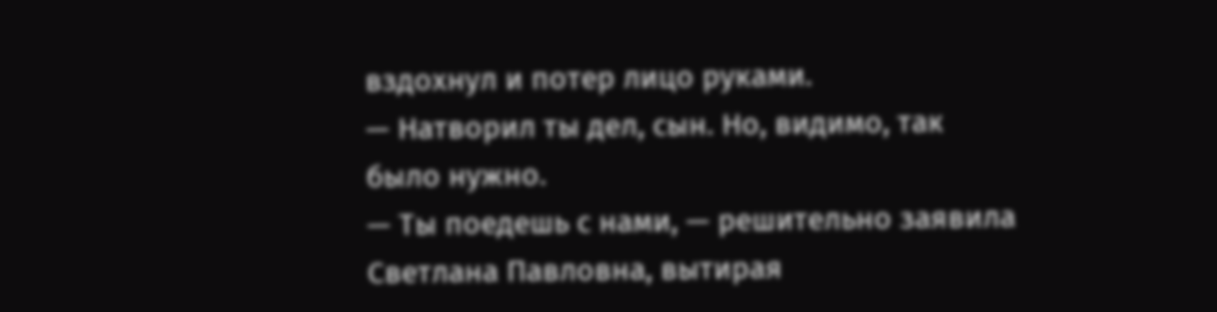вздохнул и потер лицо руками.
— Натворил ты дел, сын. Но, видимо, так было нужно.
— Ты поедешь с нами, — решительно заявила Светлана Павловна, вытирая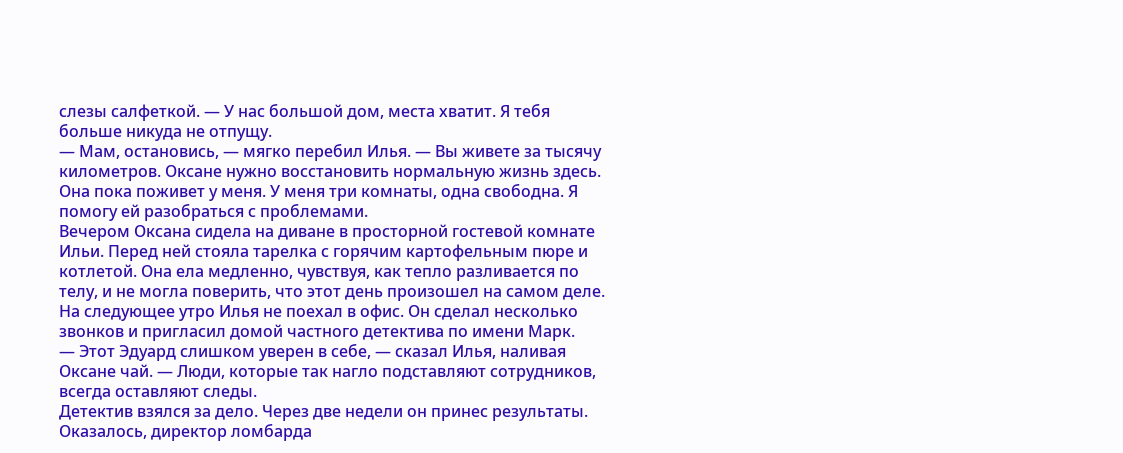слезы салфеткой. — У нас большой дом, места хватит. Я тебя больше никуда не отпущу.
— Мам, остановись, — мягко перебил Илья. — Вы живете за тысячу километров. Оксане нужно восстановить нормальную жизнь здесь. Она пока поживет у меня. У меня три комнаты, одна свободна. Я помогу ей разобраться с проблемами.
Вечером Оксана сидела на диване в просторной гостевой комнате Ильи. Перед ней стояла тарелка с горячим картофельным пюре и котлетой. Она ела медленно, чувствуя, как тепло разливается по телу, и не могла поверить, что этот день произошел на самом деле.
На следующее утро Илья не поехал в офис. Он сделал несколько звонков и пригласил домой частного детектива по имени Марк.
— Этот Эдуард слишком уверен в себе, — сказал Илья, наливая Оксане чай. — Люди, которые так нагло подставляют сотрудников, всегда оставляют следы.
Детектив взялся за дело. Через две недели он принес результаты. Оказалось, директор ломбарда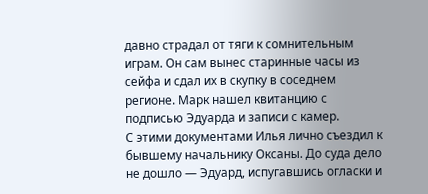давно страдал от тяги к сомнительным играм. Он сам вынес старинные часы из сейфа и сдал их в скупку в соседнем регионе. Марк нашел квитанцию с подписью Эдуарда и записи с камер.
С этими документами Илья лично съездил к бывшему начальнику Оксаны. До суда дело не дошло — Эдуард, испугавшись огласки и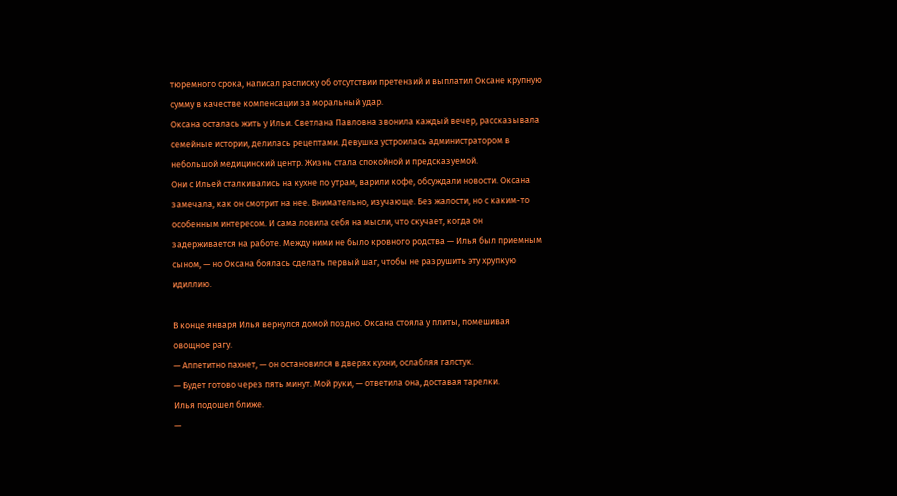тюремного срока, написал расписку об отсутствии претензий и выплатил Оксане крупную сумму в качестве компенсации за моральный удар.
Оксана осталась жить у Ильи. Светлана Павловна звонила каждый вечер, рассказывала семейные истории, делилась рецептами. Девушка устроилась администратором в небольшой медицинский центр. Жизнь стала спокойной и предсказуемой.
Они с Ильей сталкивались на кухне по утрам, варили кофе, обсуждали новости. Оксана замечала, как он смотрит на нее. Внимательно, изучающе. Без жалости, но с каким-то особенным интересом. И сама ловила себя на мысли, что скучает, когда он задерживается на работе. Между ними не было кровного родства — Илья был приемным сыном, — но Оксана боялась сделать первый шаг, чтобы не разрушить эту хрупкую идиллию.

В конце января Илья вернулся домой поздно. Оксана стояла у плиты, помешивая овощное рагу.
— Аппетитно пахнет, — он остановился в дверях кухни, ослабляя галстук.
— Будет готово через пять минут. Мой руки, — ответила она, доставая тарелки.
Илья подошел ближе.
—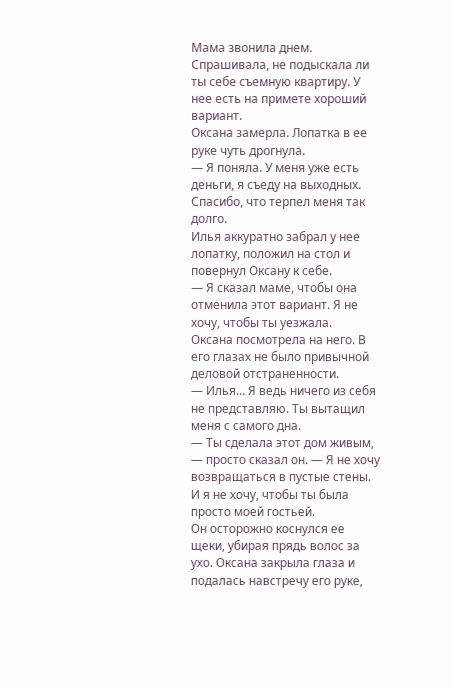Мама звонила днем. Спрашивала, не подыскала ли ты себе съемную квартиру. У нее есть на примете хороший вариант.
Оксана замерла. Лопатка в ее руке чуть дрогнула.
— Я поняла. У меня уже есть деньги, я съеду на выходных. Спасибо, что терпел меня так долго.
Илья аккуратно забрал у нее лопатку, положил на стол и повернул Оксану к себе.
— Я сказал маме, чтобы она отменила этот вариант. Я не хочу, чтобы ты уезжала.
Оксана посмотрела на него. В его глазах не было привычной деловой отстраненности.
— Илья… Я ведь ничего из себя не представляю. Ты вытащил меня с самого дна.
— Ты сделала этот дом живым, — просто сказал он. — Я не хочу возвращаться в пустые стены. И я не хочу, чтобы ты была просто моей гостьей.
Он осторожно коснулся ее щеки, убирая прядь волос за ухо. Оксана закрыла глаза и подалась навстречу его руке,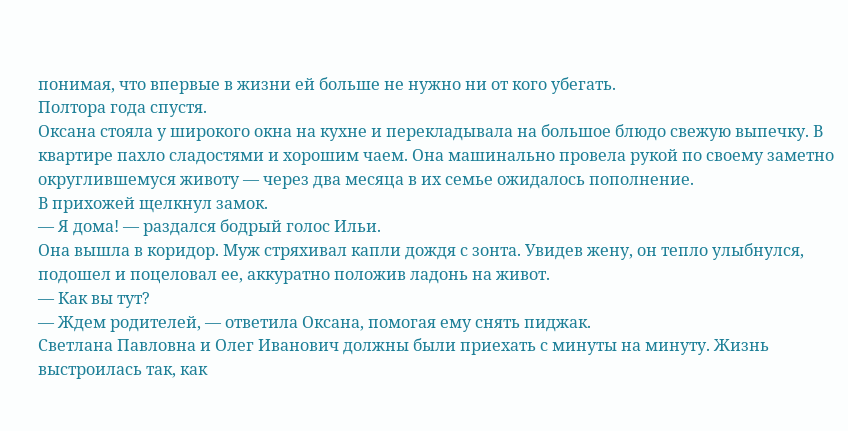понимая, что впервые в жизни ей больше не нужно ни от кого убегать.
Полтора года спустя.
Оксана стояла у широкого окна на кухне и перекладывала на большое блюдо свежую выпечку. В квартире пахло сладостями и хорошим чаем. Она машинально провела рукой по своему заметно округлившемуся животу — через два месяца в их семье ожидалось пополнение.
В прихожей щелкнул замок.
— Я дома! — раздался бодрый голос Ильи.
Она вышла в коридор. Муж стряхивал капли дождя с зонта. Увидев жену, он тепло улыбнулся, подошел и поцеловал ее, аккуратно положив ладонь на живот.
— Как вы тут?
— Ждем родителей, — ответила Оксана, помогая ему снять пиджак.
Светлана Павловна и Олег Иванович должны были приехать с минуты на минуту. Жизнь выстроилась так, как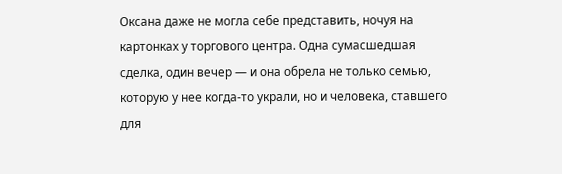Оксана даже не могла себе представить, ночуя на картонках у торгового центра. Одна сумасшедшая сделка, один вечер — и она обрела не только семью, которую у нее когда-то украли, но и человека, ставшего для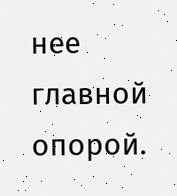нее главной опорой.